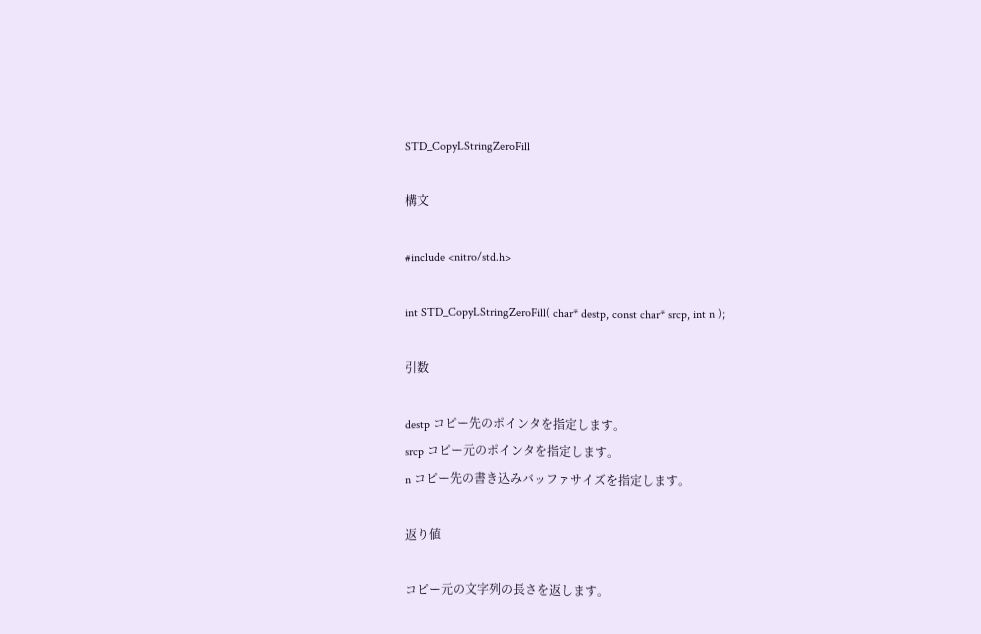STD_CopyLStringZeroFill

構文

#include <nitro/std.h>

int STD_CopyLStringZeroFill( char* destp, const char* srcp, int n );

引数

destp コピー先のポインタを指定します。
srcp コピー元のポインタを指定します。
n コピー先の書き込みバッファサイズを指定します。

返り値

コピー元の文字列の長さを返します。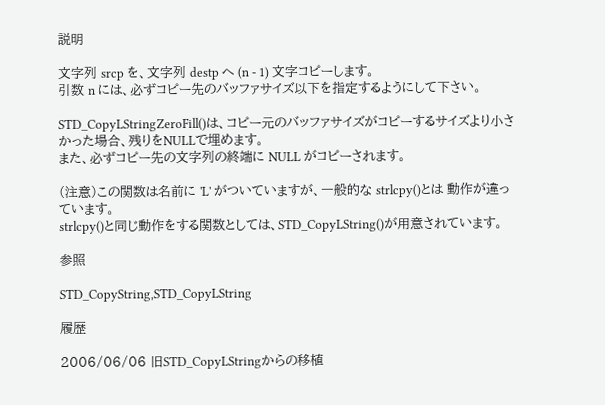説明

文字列 srcp を、文字列 destp へ (n - 1) 文字コピーします。
引数 n には、必ずコピー先のバッファサイズ以下を指定するようにして下さい。

STD_CopyLStringZeroFill()は、コピー元のバッファサイズがコピーするサイズより小さかった場合、残りをNULLで埋めます。
また、必ずコピー先の文字列の終端に NULL がコピーされます。

(注意)この関数は名前に 'L' がついていますが、一般的な strlcpy()とは 動作が違っています。
strlcpy()と同じ動作をする関数としては、STD_CopyLString()が用意されています。

参照

STD_CopyString,STD_CopyLString

履歴

2006/06/06 旧STD_CopyLStringからの移植